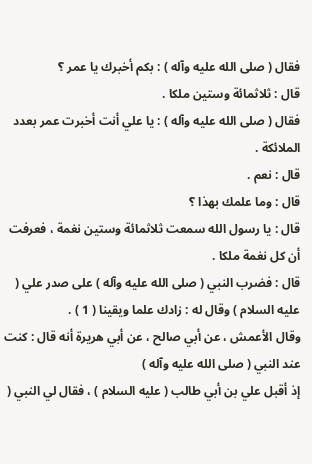فقال ( صلى الله عليه وآله ) : بكم أخبرك يا عمر ؟
قال : ثلاثمائة وستين ملكا .
فقال ( صلى الله عليه وآله ) : يا علي أنت أخبرت عمر بعدد الملائكة .
قال : نعم .
قال : وما علمك بهذا ؟
قال : يا رسول الله سمعت ثلاثمائة وستين نغمة ، فعرفت أن كل نغمة ملكا .
قال : فضرب النبي ( صلى الله عليه وآله ) على صدر علي ( عليه السلام ) وقال له : زادك علما ويقينا ( 1 ) .
وقال الأعمش ، عن أبي صالح ، عن أبي هريرة أنه قال : كنت عند النبي ( صلى الله عليه وآله )
إذ أقبل علي بن أبي طالب ( عليه السلام ) ، فقال لي النبي (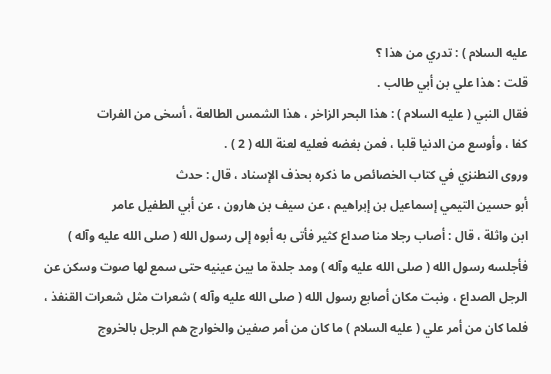عليه السلام ) : تدري من هذا ؟
قلت : هذا علي بن أبي طالب .
فقال النبي ( عليه السلام ) : هذا البحر الزاخر ، هذا الشمس الطالعة ، أسخى من الفرات
كفا ، وأوسع من الدنيا قلبا ، فمن بغضه فعليه لعنة الله ( 2 ) .
وروى النطنزي في كتاب الخصائص ما ذكره بحذف الإسناد ، قال : حدث
أبو حسين التيمي إسماعيل بن إبراهيم ، عن سيف بن هارون ، عن أبي الطفيل عامر
ابن واثلة ، قال : أصاب رجلا منا صداع كثير فأتى به أبوه إلى رسول الله ( صلى الله عليه وآله )
فأجلسه رسول الله ( صلى الله عليه وآله ) ومد جلدة ما بين عينيه حتى سمع لها صوت وسكن عن
الرجل الصداع ، ونبت مكان أصابع رسول الله ( صلى الله عليه وآله ) شعرات مثل شعرات القنفذ ،
فلما كان من أمر علي ( عليه السلام ) ما كان من أمر صفين والخوارج هم الرجل بالخروج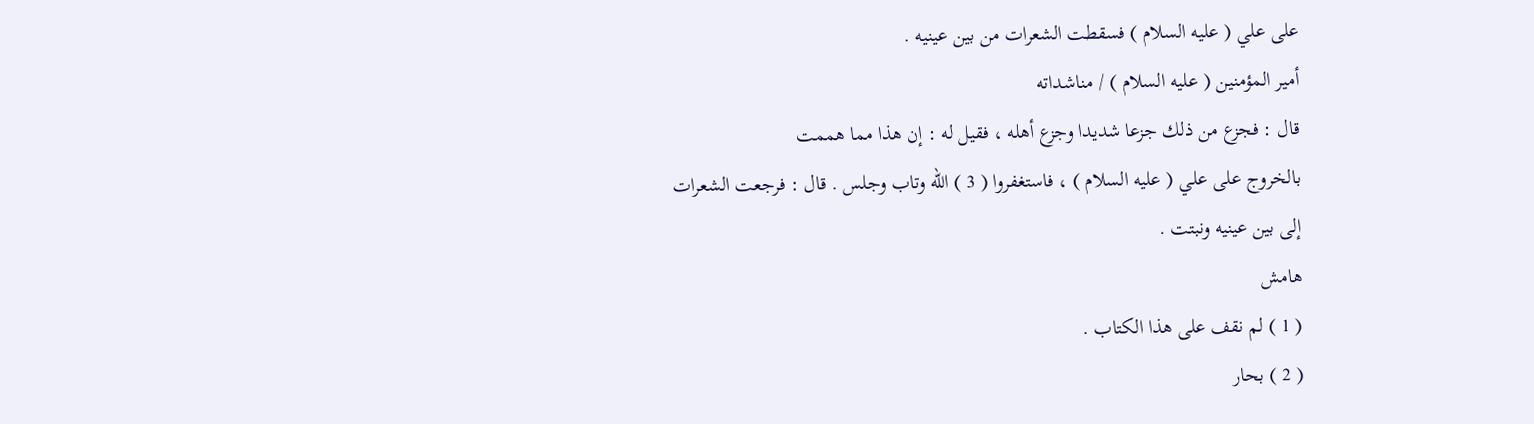على علي ( عليه السلام ) فسقطت الشعرات من بين عينيه .
أمير المؤمنين ( عليه السلام ) / مناشداته
قال : فجزع من ذلك جزعا شديدا وجزع أهله ، فقيل له : إن هذا مما هممت
بالخروج على علي ( عليه السلام ) ، فاستغفروا ( 3 ) الله وتاب وجلس . قال : فرجعت الشعرات
إلى بين عينيه ونبتت .
هامش
( 1 ) لم نقف على هذا الكتاب .
( 2 ) بحار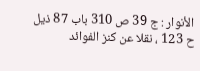الأنوار : ج 39 ص 310 باب 87 ذيل ح 123 ، نقلا عن كنز الفوائد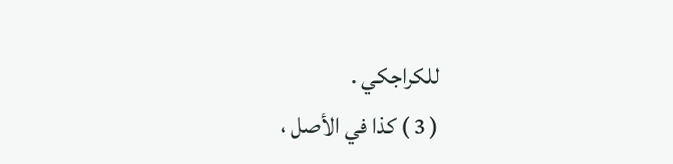للكراجكي .
( 3 ) كذا في الأصل ،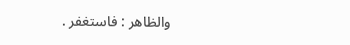والظاهر : فاستغفر .